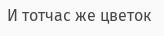И тотчас же цветок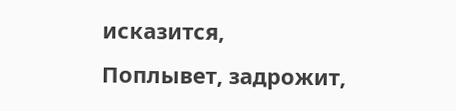исказится,
Поплывет, задрожит,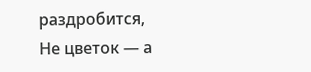раздробится,
Не цветок — а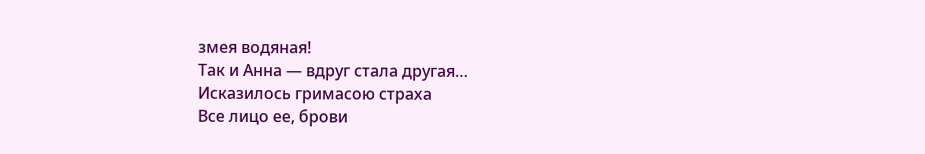змея водяная!
Так и Анна — вдруг стала другая…
Исказилось гримасою страха
Все лицо ее, брови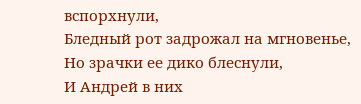вспорхнули,
Бледный рот задрожал на мгновенье,
Но зрачки ее дико блеснули,
И Андрей в них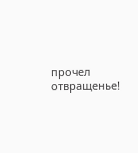прочел отвращенье!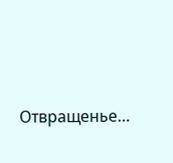Отвращенье…